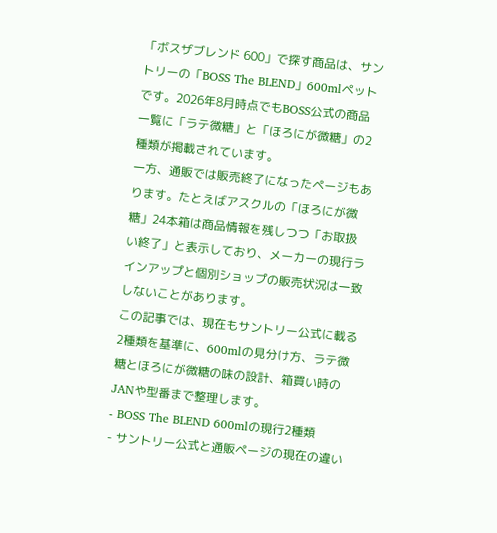「ボスザブレンド 600」で探す商品は、サントリーの「BOSS The BLEND」600mlペットです。2026年8月時点でもBOSS公式の商品一覧に「ラテ微糖」と「ほろにが微糖」の2種類が掲載されています。
一方、通販では販売終了になったページもあります。たとえばアスクルの「ほろにが微糖」24本箱は商品情報を残しつつ「お取扱い終了」と表示しており、メーカーの現行ラインアップと個別ショップの販売状況は一致しないことがあります。
この記事では、現在もサントリー公式に載る2種類を基準に、600mlの見分け方、ラテ微糖とほろにが微糖の味の設計、箱買い時のJANや型番まで整理します。
- BOSS The BLEND 600mlの現行2種類
- サントリー公式と通販ページの現在の違い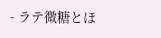- ラテ微糖とほ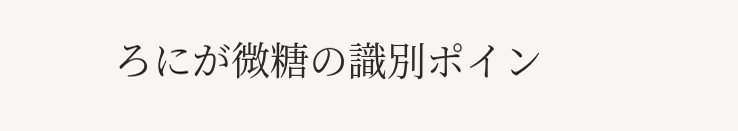ろにが微糖の識別ポイン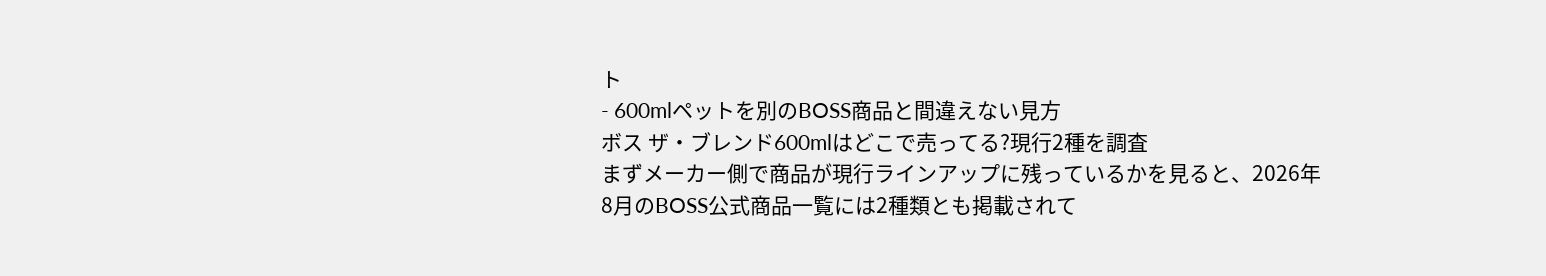ト
- 600mlペットを別のBOSS商品と間違えない見方
ボス ザ・ブレンド600mlはどこで売ってる?現行2種を調査
まずメーカー側で商品が現行ラインアップに残っているかを見ると、2026年8月のBOSS公式商品一覧には2種類とも掲載されて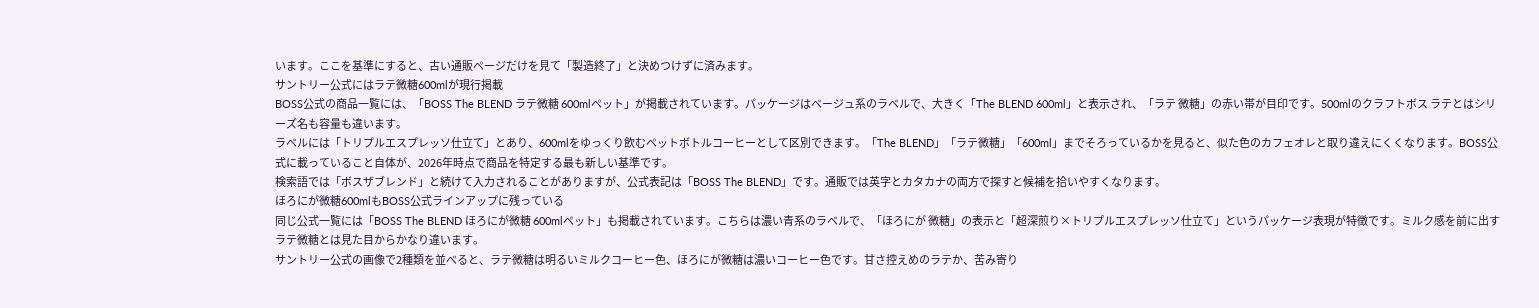います。ここを基準にすると、古い通販ページだけを見て「製造終了」と決めつけずに済みます。
サントリー公式にはラテ微糖600mlが現行掲載
BOSS公式の商品一覧には、「BOSS The BLEND ラテ微糖 600mlペット」が掲載されています。パッケージはベージュ系のラベルで、大きく「The BLEND 600ml」と表示され、「ラテ 微糖」の赤い帯が目印です。500mlのクラフトボス ラテとはシリーズ名も容量も違います。
ラベルには「トリプルエスプレッソ仕立て」とあり、600mlをゆっくり飲むペットボトルコーヒーとして区別できます。「The BLEND」「ラテ微糖」「600ml」までそろっているかを見ると、似た色のカフェオレと取り違えにくくなります。BOSS公式に載っていること自体が、2026年時点で商品を特定する最も新しい基準です。
検索語では「ボスザブレンド」と続けて入力されることがありますが、公式表記は「BOSS The BLEND」です。通販では英字とカタカナの両方で探すと候補を拾いやすくなります。
ほろにが微糖600mlもBOSS公式ラインアップに残っている
同じ公式一覧には「BOSS The BLEND ほろにが微糖 600mlペット」も掲載されています。こちらは濃い青系のラベルで、「ほろにが 微糖」の表示と「超深煎り×トリプルエスプレッソ仕立て」というパッケージ表現が特徴です。ミルク感を前に出すラテ微糖とは見た目からかなり違います。
サントリー公式の画像で2種類を並べると、ラテ微糖は明るいミルクコーヒー色、ほろにが微糖は濃いコーヒー色です。甘さ控えめのラテか、苦み寄り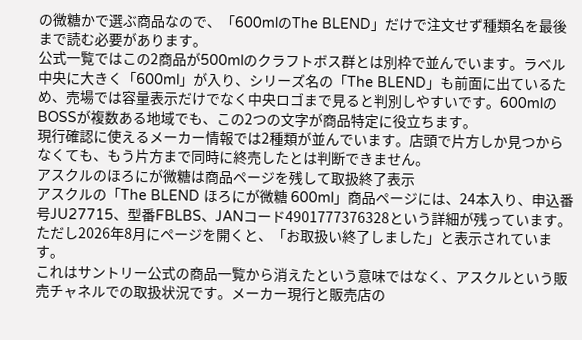の微糖かで選ぶ商品なので、「600mlのThe BLEND」だけで注文せず種類名を最後まで読む必要があります。
公式一覧ではこの2商品が500mlのクラフトボス群とは別枠で並んでいます。ラベル中央に大きく「600ml」が入り、シリーズ名の「The BLEND」も前面に出ているため、売場では容量表示だけでなく中央ロゴまで見ると判別しやすいです。600mlのBOSSが複数ある地域でも、この2つの文字が商品特定に役立ちます。
現行確認に使えるメーカー情報では2種類が並んでいます。店頭で片方しか見つからなくても、もう片方まで同時に終売したとは判断できません。
アスクルのほろにが微糖は商品ページを残して取扱終了表示
アスクルの「The BLEND ほろにが微糖 600ml」商品ページには、24本入り、申込番号JU27715、型番FBLBS、JANコード4901777376328という詳細が残っています。ただし2026年8月にページを開くと、「お取扱い終了しました」と表示されています。
これはサントリー公式の商品一覧から消えたという意味ではなく、アスクルという販売チャネルでの取扱状況です。メーカー現行と販売店の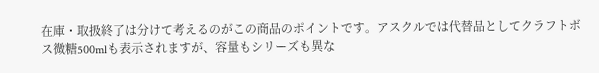在庫・取扱終了は分けて考えるのがこの商品のポイントです。アスクルでは代替品としてクラフトボス微糖500mlも表示されますが、容量もシリーズも異な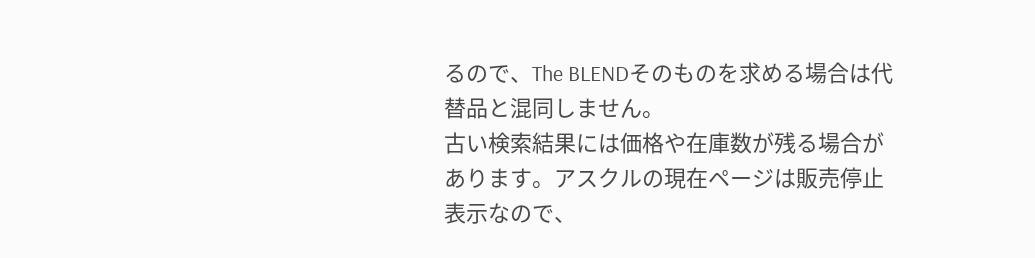るので、The BLENDそのものを求める場合は代替品と混同しません。
古い検索結果には価格や在庫数が残る場合があります。アスクルの現在ページは販売停止表示なので、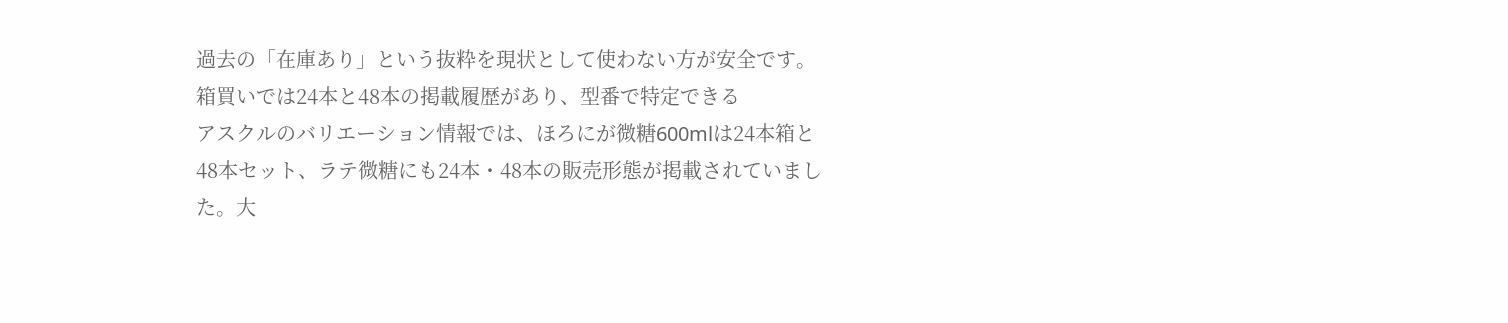過去の「在庫あり」という抜粋を現状として使わない方が安全です。
箱買いでは24本と48本の掲載履歴があり、型番で特定できる
アスクルのバリエーション情報では、ほろにが微糖600mlは24本箱と48本セット、ラテ微糖にも24本・48本の販売形態が掲載されていました。大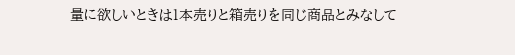量に欲しいときは1本売りと箱売りを同じ商品とみなして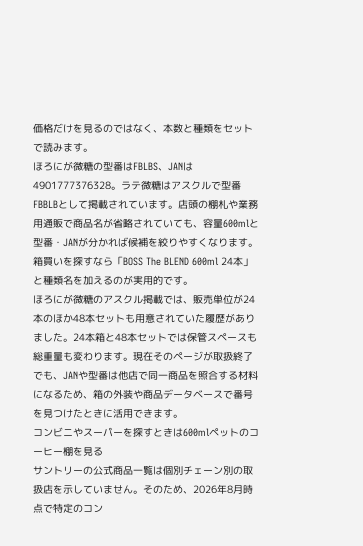価格だけを見るのではなく、本数と種類をセットで読みます。
ほろにが微糖の型番はFBLBS、JANは4901777376328。ラテ微糖はアスクルで型番FBBLBとして掲載されています。店頭の棚札や業務用通販で商品名が省略されていても、容量600mlと型番・JANが分かれば候補を絞りやすくなります。箱買いを探すなら「BOSS The BLEND 600ml 24本」と種類名を加えるのが実用的です。
ほろにが微糖のアスクル掲載では、販売単位が24本のほか48本セットも用意されていた履歴がありました。24本箱と48本セットでは保管スペースも総重量も変わります。現在そのページが取扱終了でも、JANや型番は他店で同一商品を照合する材料になるため、箱の外装や商品データベースで番号を見つけたときに活用できます。
コンビニやスーパーを探すときは600mlペットのコーヒー棚を見る
サントリーの公式商品一覧は個別チェーン別の取扱店を示していません。そのため、2026年8月時点で特定のコン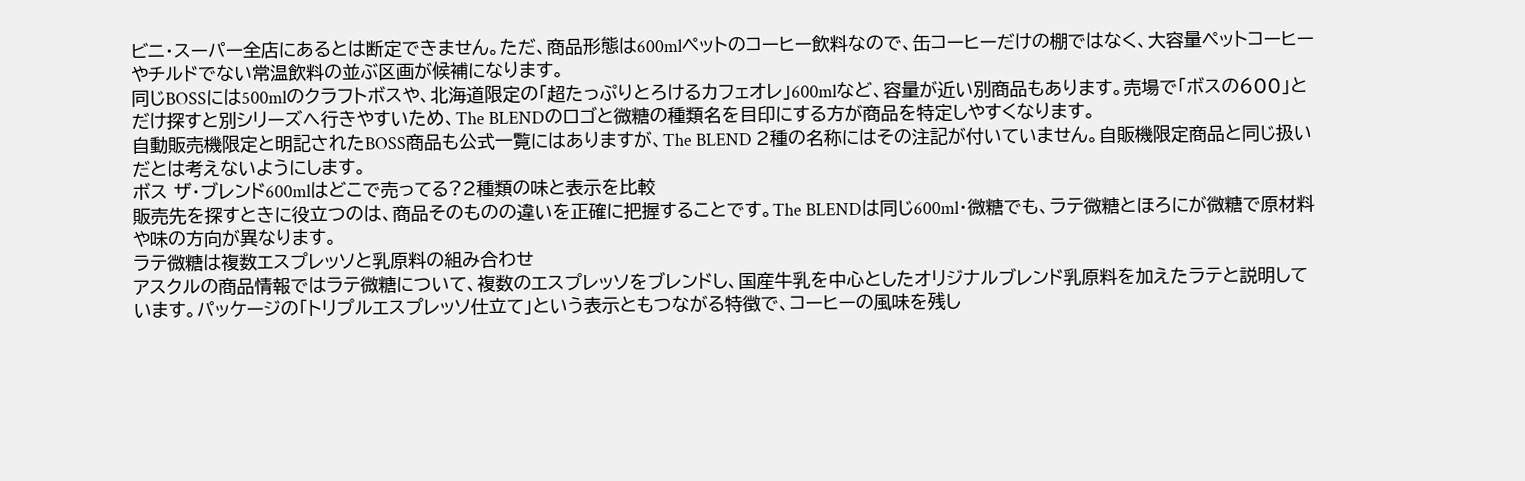ビニ・スーパー全店にあるとは断定できません。ただ、商品形態は600mlペットのコーヒー飲料なので、缶コーヒーだけの棚ではなく、大容量ペットコーヒーやチルドでない常温飲料の並ぶ区画が候補になります。
同じBOSSには500mlのクラフトボスや、北海道限定の「超たっぷりとろけるカフェオレ」600mlなど、容量が近い別商品もあります。売場で「ボスの600」とだけ探すと別シリーズへ行きやすいため、The BLENDのロゴと微糖の種類名を目印にする方が商品を特定しやすくなります。
自動販売機限定と明記されたBOSS商品も公式一覧にはありますが、The BLEND 2種の名称にはその注記が付いていません。自販機限定商品と同じ扱いだとは考えないようにします。
ボス ザ・ブレンド600mlはどこで売ってる?2種類の味と表示を比較
販売先を探すときに役立つのは、商品そのものの違いを正確に把握することです。The BLENDは同じ600ml・微糖でも、ラテ微糖とほろにが微糖で原材料や味の方向が異なります。
ラテ微糖は複数エスプレッソと乳原料の組み合わせ
アスクルの商品情報ではラテ微糖について、複数のエスプレッソをブレンドし、国産牛乳を中心としたオリジナルブレンド乳原料を加えたラテと説明しています。パッケージの「トリプルエスプレッソ仕立て」という表示ともつながる特徴で、コーヒーの風味を残し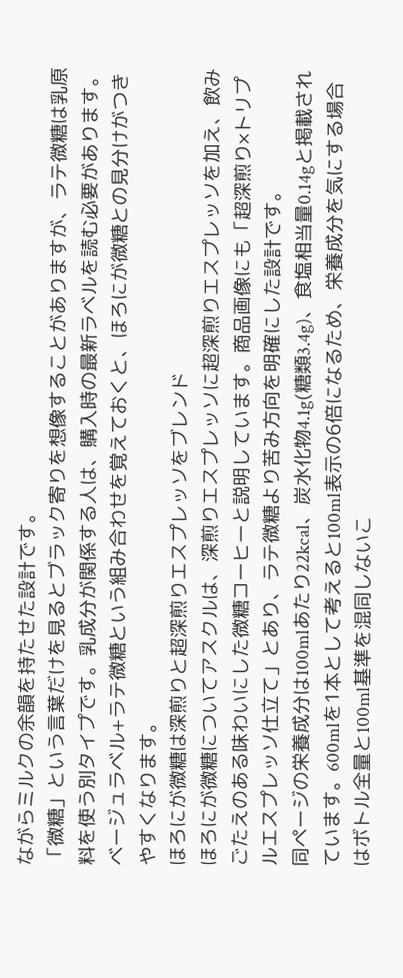ながらミルクの余韻を持たせた設計です。
「微糖」という言葉だけを見るとブラック寄りを想像することがありますが、ラテ微糖は乳原料を使う別タイプです。乳成分が関係する人は、購入時の最新ラベルを読む必要があります。ベージュラベル+ラテ微糖という組み合わせを覚えておくと、ほろにが微糖との見分けがつきやすくなります。
ほろにが微糖は深煎りと超深煎りエスプレッソをブレンド
ほろにが微糖についてアスクルは、深煎りエスプレッソに超深煎りエスプレッソを加え、飲みごたえのある味わいにした微糖コーヒーと説明しています。商品画像にも「超深煎り×トリプルエスプレッソ仕立て」とあり、ラテ微糖より苦み方向を明確にした設計です。
同ページの栄養成分は100mlあたり22kcal、炭水化物4.1g(糖類3.4g)、食塩相当量0.14gと掲載されています。600mlを1本として考えると100ml表示の6倍になるため、栄養成分を気にする場合はボトル全量と100ml基準を混同しないこ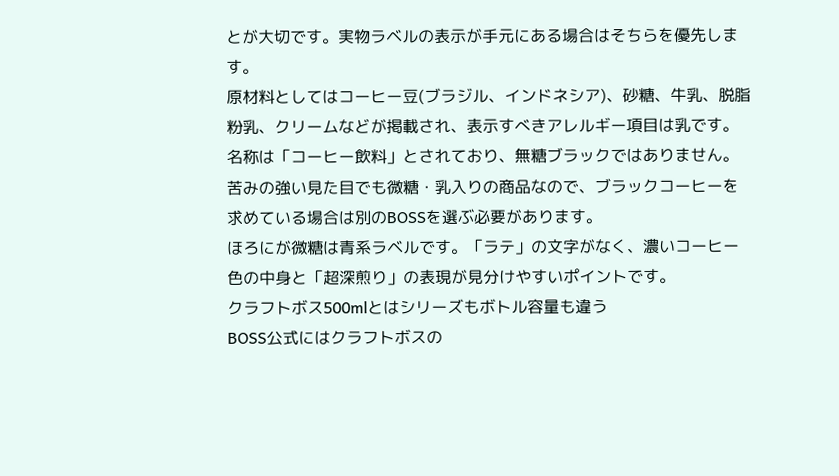とが大切です。実物ラベルの表示が手元にある場合はそちらを優先します。
原材料としてはコーヒー豆(ブラジル、インドネシア)、砂糖、牛乳、脱脂粉乳、クリームなどが掲載され、表示すべきアレルギー項目は乳です。名称は「コーヒー飲料」とされており、無糖ブラックではありません。苦みの強い見た目でも微糖・乳入りの商品なので、ブラックコーヒーを求めている場合は別のBOSSを選ぶ必要があります。
ほろにが微糖は青系ラベルです。「ラテ」の文字がなく、濃いコーヒー色の中身と「超深煎り」の表現が見分けやすいポイントです。
クラフトボス500mlとはシリーズもボトル容量も違う
BOSS公式にはクラフトボスの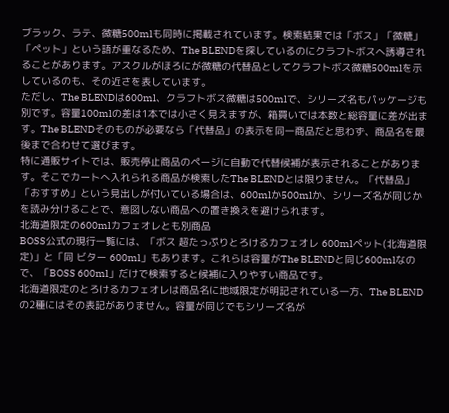ブラック、ラテ、微糖500mlも同時に掲載されています。検索結果では「ボス」「微糖」「ペット」という語が重なるため、The BLENDを探しているのにクラフトボスへ誘導されることがあります。アスクルがほろにが微糖の代替品としてクラフトボス微糖500mlを示しているのも、その近さを表しています。
ただし、The BLENDは600ml、クラフトボス微糖は500mlで、シリーズ名もパッケージも別です。容量100mlの差は1本では小さく見えますが、箱買いでは本数と総容量に差が出ます。The BLENDそのものが必要なら「代替品」の表示を同一商品だと思わず、商品名を最後まで合わせて選びます。
特に通販サイトでは、販売停止商品のページに自動で代替候補が表示されることがあります。そこでカートへ入れられる商品が検索したThe BLENDとは限りません。「代替品」「おすすめ」という見出しが付いている場合は、600mlか500mlか、シリーズ名が同じかを読み分けることで、意図しない商品への置き換えを避けられます。
北海道限定の600mlカフェオレとも別商品
BOSS公式の現行一覧には、「ボス 超たっぷりとろけるカフェオレ 600mlペット(北海道限定)」と「同 ビター 600ml」もあります。これらは容量がThe BLENDと同じ600mlなので、「BOSS 600ml」だけで検索すると候補に入りやすい商品です。
北海道限定のとろけるカフェオレは商品名に地域限定が明記されている一方、The BLENDの2種にはその表記がありません。容量が同じでもシリーズ名が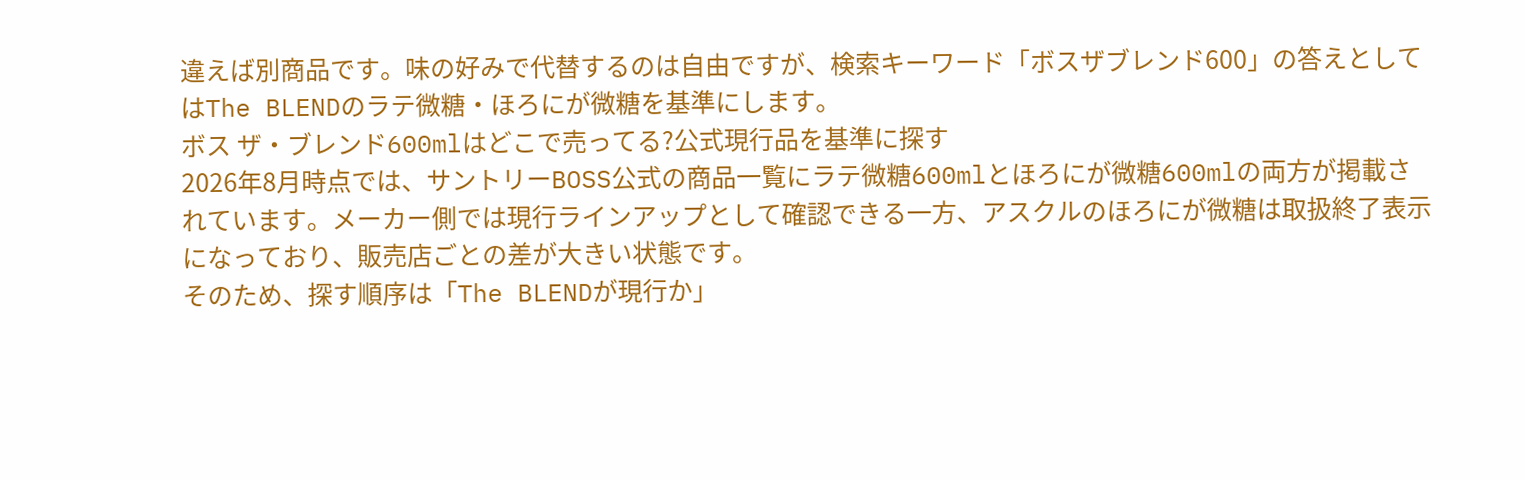違えば別商品です。味の好みで代替するのは自由ですが、検索キーワード「ボスザブレンド600」の答えとしてはThe BLENDのラテ微糖・ほろにが微糖を基準にします。
ボス ザ・ブレンド600mlはどこで売ってる?公式現行品を基準に探す
2026年8月時点では、サントリーBOSS公式の商品一覧にラテ微糖600mlとほろにが微糖600mlの両方が掲載されています。メーカー側では現行ラインアップとして確認できる一方、アスクルのほろにが微糖は取扱終了表示になっており、販売店ごとの差が大きい状態です。
そのため、探す順序は「The BLENDが現行か」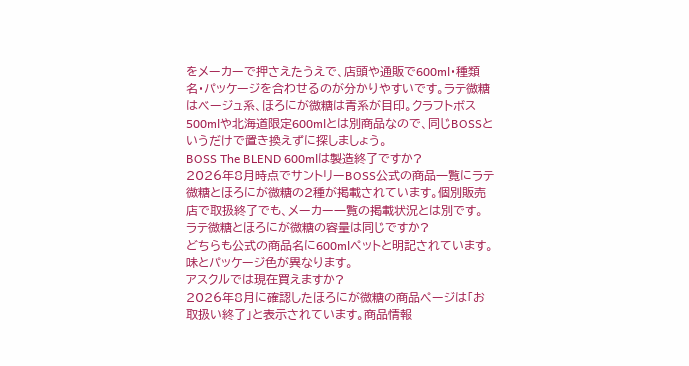をメーカーで押さえたうえで、店頭や通販で600ml・種類名・パッケージを合わせるのが分かりやすいです。ラテ微糖はベージュ系、ほろにが微糖は青系が目印。クラフトボス500mlや北海道限定600mlとは別商品なので、同じBOSSというだけで置き換えずに探しましょう。
BOSS The BLEND 600mlは製造終了ですか?
2026年8月時点でサントリーBOSS公式の商品一覧にラテ微糖とほろにが微糖の2種が掲載されています。個別販売店で取扱終了でも、メーカー一覧の掲載状況とは別です。
ラテ微糖とほろにが微糖の容量は同じですか?
どちらも公式の商品名に600mlペットと明記されています。味とパッケージ色が異なります。
アスクルでは現在買えますか?
2026年8月に確認したほろにが微糖の商品ページは「お取扱い終了」と表示されています。商品情報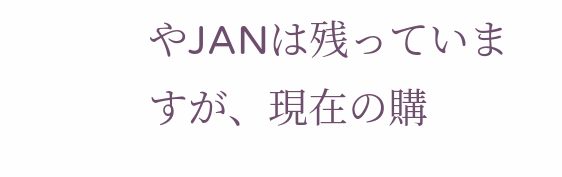やJANは残っていますが、現在の購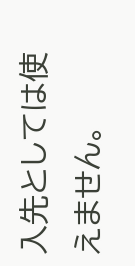入先としては使えません。